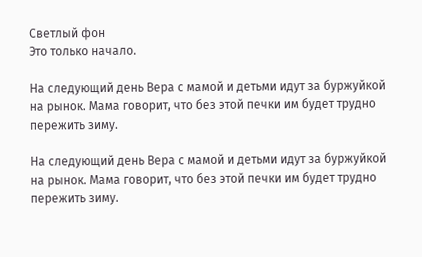Светлый фон
Это только начало.

На следующий день Вера с мамой и детьми идут за буржуйкой на рынок. Мама говорит, что без этой печки им будет трудно пережить зиму.

На следующий день Вера с мамой и детьми идут за буржуйкой на рынок. Мама говорит, что без этой печки им будет трудно пережить зиму.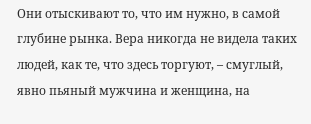Они отыскивают то, что им нужно, в самой глубине рынка. Вера никогда не видела таких людей, как те, что здесь торгуют, – смуглый, явно пьяный мужчина и женщина, на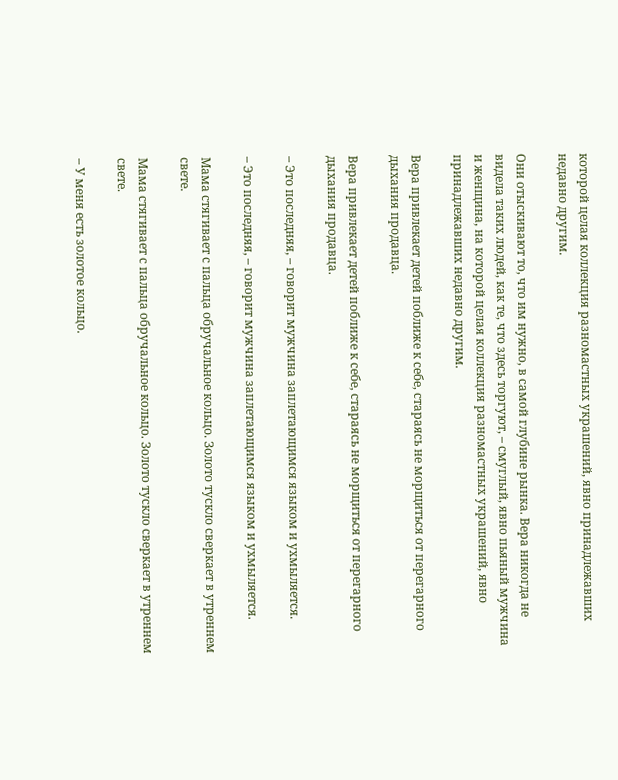которой целая коллекция разномастных украшений, явно принадлежавших недавно другим.

Они отыскивают то, что им нужно, в самой глубине рынка. Вера никогда не видела таких людей, как те, что здесь торгуют, – смуглый, явно пьяный мужчина и женщина, на которой целая коллекция разномастных украшений, явно принадлежавших недавно другим.

Вера привлекает детей поближе к себе, стараясь не морщиться от перегарного дыхания продавца.

Вера привлекает детей поближе к себе, стараясь не морщиться от перегарного дыхания продавца.

– Это последняя, – говорит мужчина заплетающимся языком и ухмыляется.

– Это последняя, – говорит мужчина заплетающимся языком и ухмыляется.

Мама стягивает с пальца обручальное кольцо. Золото тускло сверкает в утреннем свете.

Мама стягивает с пальца обручальное кольцо. Золото тускло сверкает в утреннем свете.

– У меня есть золотое кольцо.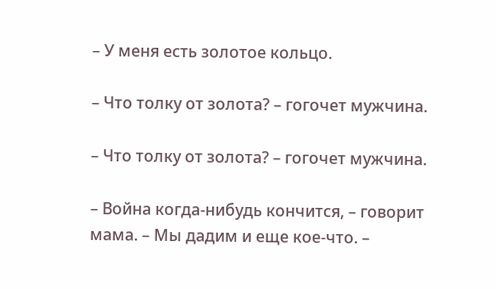– У меня есть золотое кольцо.

– Что толку от золота? – гогочет мужчина.

– Что толку от золота? – гогочет мужчина.

– Война когда-нибудь кончится, – говорит мама. – Мы дадим и еще кое-что. –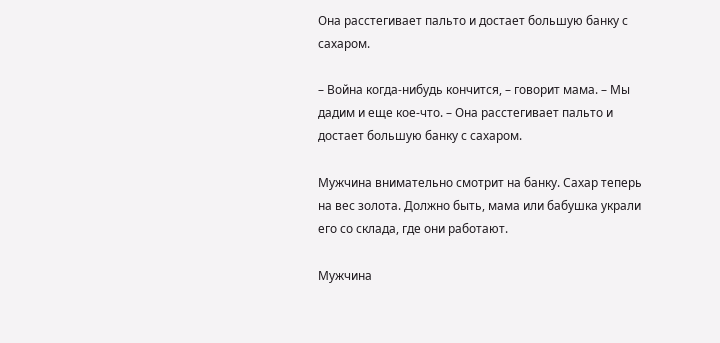Она расстегивает пальто и достает большую банку с сахаром.

– Война когда-нибудь кончится, – говорит мама. – Мы дадим и еще кое-что. – Она расстегивает пальто и достает большую банку с сахаром.

Мужчина внимательно смотрит на банку. Сахар теперь на вес золота. Должно быть, мама или бабушка украли его со склада, где они работают.

Мужчина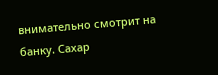внимательно смотрит на банку. Сахар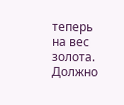теперь на вес золота. Должно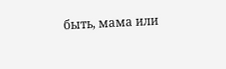быть, мама или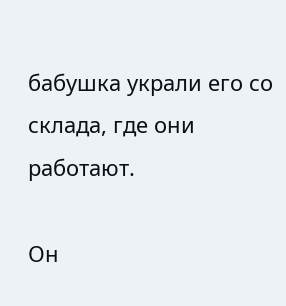бабушка украли его со склада, где они работают.

Он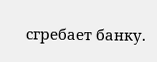сгребает банку.